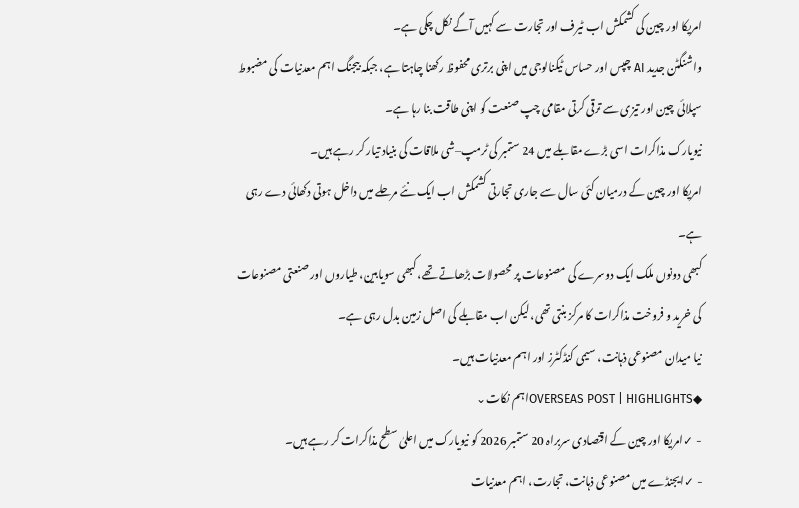امریکا اور چین کی کشمکش اب ٹیرف اور تجارت سے کہیں آگے نکل چکی ہے۔
واشنگٹن جدید AI چپس اور حساس ٹیکنالوجی میں اپنی برتری محفوظ رکھنا چاہتا ہے، جبکہ بیجنگ اہم معدنیات کی مضبوط سپلائی چین اور تیزی سے ترقی کرتی مقامی چپ صنعت کو اپنی طاقت بنا رہا ہے۔
نیویارک مذاکرات اسی بڑے مقابلے میں 24 ستمبر کی ٹرمپ–شی ملاقات کی بنیاد تیار کر رہے ہیں۔
امریکا اور چین کے درمیان کئی سال سے جاری تجارتی کشمکش اب ایک نئے مرحلے میں داخل ہوتی دکھائی دے رہی ہے۔
کبھی دونوں ملک ایک دوسرے کی مصنوعات پر محصولات بڑھاتے تھے، کبھی سویابین، طیاروں اور صنعتی مصنوعات کی خرید و فروخت مذاکرات کا مرکز بنتی تھی، لیکن اب مقابلے کی اصل زمین بدل رہی ہے۔
نیا میدان مصنوعی ذہانت، سیمی کنڈکٹرز اور اہم معدنیات ہیں۔
◆OVERSEAS POST | HIGHLIGHTSاہم نکات⌄
- ✓امریکا اور چین کے اقتصادی سربراہ 20 ستمبر 2026 کو نیویارک میں اعلیٰ سطح مذاکرات کر رہے ہیں۔
- ✓ایجنڈے میں مصنوعی ذہانت، تجارت، اہم معدنیات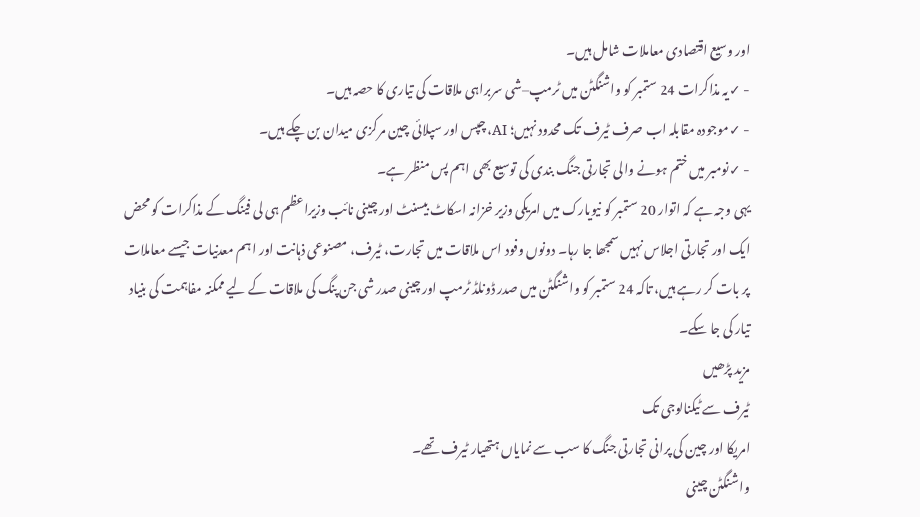اور وسیع اقتصادی معاملات شامل ہیں۔
- ✓یہ مذاکرات 24 ستمبر کو واشنگٹن میں ٹرمپ–شی سربراہی ملاقات کی تیاری کا حصہ ہیں۔
- ✓موجودہ مقابلہ اب صرف ٹیرف تک محدود نہیں؛ AI، چپس اور سپلائی چین مرکزی میدان بن چکے ہیں۔
- ✓نومبر میں ختم ہونے والی تجارتی جنگ بندی کی توسیع بھی اہم پس منظر ہے۔
یہی وجہ ہے کہ اتوار 20 ستمبر کو نیویارک میں امریکی وزیر خزانہ اسکاٹ بیسنٹ اور چینی نائب وزیراعظم ہی لی فینگ کے مذاکرات کو محض ایک اور تجارتی اجلاس نہیں سمجھا جا رہا۔ دونوں وفود اس ملاقات میں تجارت، ٹیرف، مصنوعی ذہانت اور اہم معدنیات جیسے معاملات پر بات کر رہے ہیں، تاکہ 24 ستمبر کو واشنگٹن میں صدر ڈونلڈ ٹرمپ اور چینی صدر شی جن پنگ کی ملاقات کے لیے ممکنہ مفاہمت کی بنیاد تیار کی جا سکے۔
مزید پڑھیں
ٹیرف سے ٹیکنالوجی تک
امریکا اور چین کی پرانی تجارتی جنگ کا سب سے نمایاں ہتھیار ٹیرف تھے۔
واشنگٹن چینی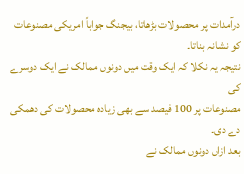درآمدات پر محصولات بڑھاتا، بیجنگ جواباً امریکی مصنوعات کو نشانہ بناتا۔
نتیجہ یہ نکلا کہ ایک وقت میں دونوں ممالک نے ایک دوسرے کی
مصنوعات پر 100 فیصد سے بھی زیادہ محصولات کی دھمکی دے دی۔
بعد ازاں دونوں ممالک نے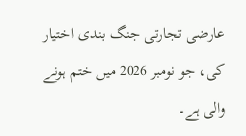عارضی تجارتی جنگ بندی اختیار کی، جو نومبر 2026 میں ختم ہونے والی ہے۔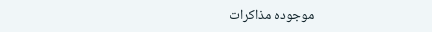موجودہ مذاکرات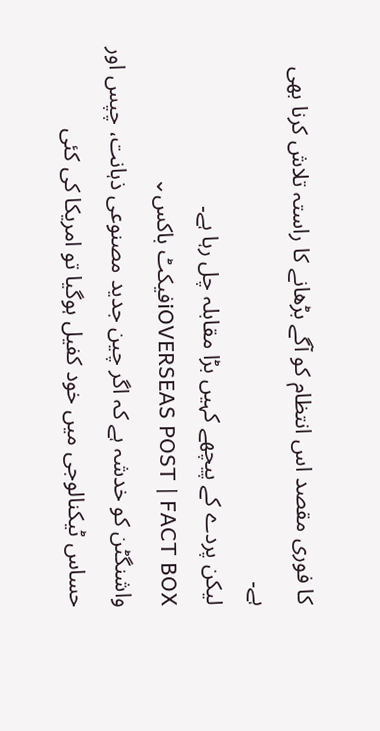کا فوری مقصد اس انتظام کو آگے بڑھانے کا راستہ تلاش کرنا بھی ہے۔
لیکن پردے کے پیچھے کہیں بڑا مقابلہ چل رہا ہے۔
iOVERSEAS POST | FACT BOXفیکٹ باکس⌄
واشنگٹن کو خدشہ ہے کہ اگر چین جدید مصنوعی ذہانت، چپس اور حساس ٹیکنالوجی میں خود کفیل ہوگیا تو امریکا کی کئی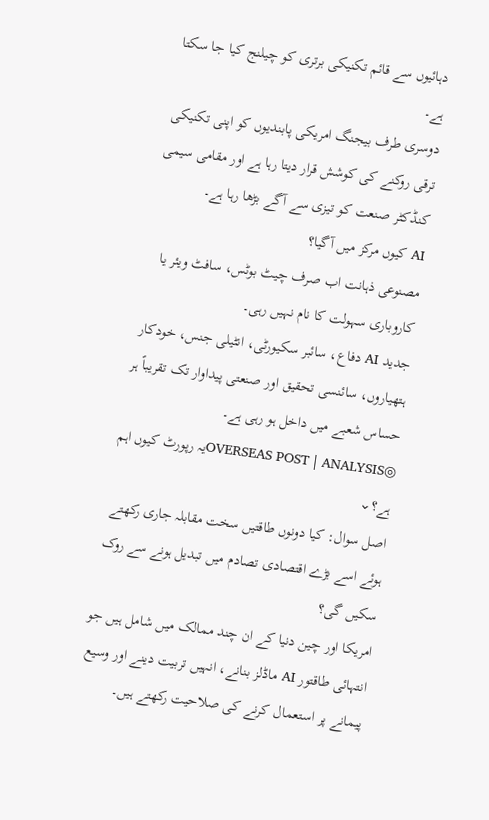دہائیوں سے قائم تکنیکی برتری کو چیلنج کیا جا سکتا ہے۔
دوسری طرف بیجنگ امریکی پابندیوں کو اپنی تکنیکی ترقی روکنے کی کوشش قرار دیتا رہا ہے اور مقامی سیمی کنڈکٹر صنعت کو تیزی سے آگے بڑھا رہا ہے۔
AI کیوں مرکز میں آگیا؟
مصنوعی ذہانت اب صرف چیٹ بوٹس، سافٹ ویئر یا کاروباری سہولت کا نام نہیں رہی۔
جدید AI دفاع، سائبر سکیورٹی، انٹیلی جنس، خودکار ہتھیاروں، سائنسی تحقیق اور صنعتی پیداوار تک تقریباً ہر حساس شعبے میں داخل ہو رہی ہے۔
◎OVERSEAS POST | ANALYSISیہ رپورٹ کیوں اہم ہے؟⌄
اصل سوال: کیا دونوں طاقتیں سخت مقابلہ جاری رکھتے ہوئے اسے بڑے اقتصادی تصادم میں تبدیل ہونے سے روک سکیں گی؟
امریکا اور چین دنیا کے ان چند ممالک میں شامل ہیں جو انتہائی طاقتور AI ماڈلز بنانے، انہیں تربیت دینے اور وسیع پیمانے پر استعمال کرنے کی صلاحیت رکھتے ہیں۔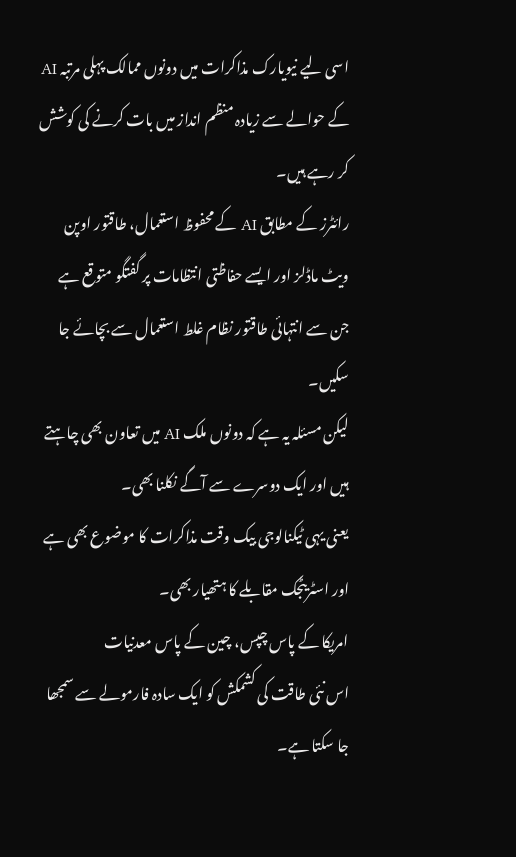اسی لیے نیویارک مذاکرات میں دونوں ممالک پہلی مرتبہ AI کے حوالے سے زیادہ منظم انداز میں بات کرنے کی کوشش کر رہے ہیں۔
رائٹرز کے مطابق AI کے محفوظ استعمال، طاقتور اوپن ویٹ ماڈلز اور ایسے حفاظتی انتظامات پر گفتگو متوقع ہے جن سے انتہائی طاقتور نظام غلط استعمال سے بچائے جا سکیں۔
لیکن مسئلہ یہ ہے کہ دونوں ملک AI میں تعاون بھی چاہتے ہیں اور ایک دوسرے سے آگے نکلنا بھی۔
یعنی یہی ٹیکنالوجی بیک وقت مذاکرات کا موضوع بھی ہے اور اسٹریٹجک مقابلے کا ہتھیار بھی۔
امریکا کے پاس چپس، چین کے پاس معدنیات
اس نئی طاقت کی کشمکش کو ایک سادہ فارمولے سے سمجھا جا سکتا ہے۔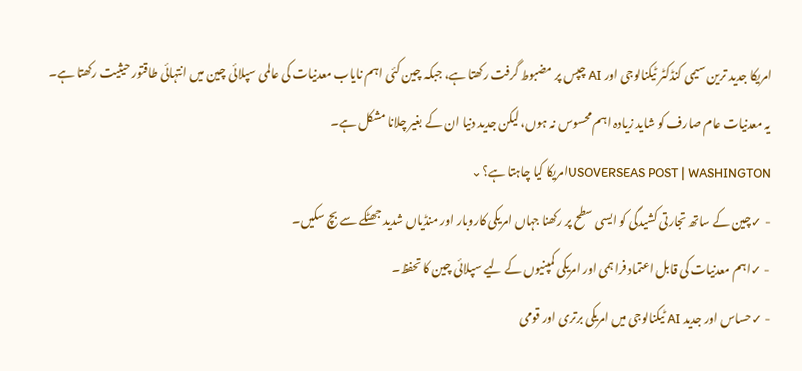امریکا جدید ترین سیمی کنڈکٹر ٹیکنالوجی اور AI چپس پر مضبوط گرفت رکھتا ہے، جبکہ چین کئی اہم نایاب معدنیات کی عالمی سپلائی چین میں انتہائی طاقتور حیثیت رکھتا ہے۔
یہ معدنیات عام صارف کو شاید زیادہ اہم محسوس نہ ہوں، لیکن جدید دنیا ان کے بغیر چلانا مشکل ہے۔
USOVERSEAS POST | WASHINGTONامریکا کیا چاہتا ہے؟⌄
- ✓چین کے ساتھ تجارتی کشیدگی کو ایسی سطح پر رکھنا جہاں امریکی کاروبار اور منڈیاں شدید جھٹکے سے بچ سکیں۔
- ✓اہم معدنیات کی قابل اعتماد فراہمی اور امریکی کمپنیوں کے لیے سپلائی چین کا تحفظ۔
- ✓حساس اور جدید AI ٹیکنالوجی میں امریکی برتری اور قومی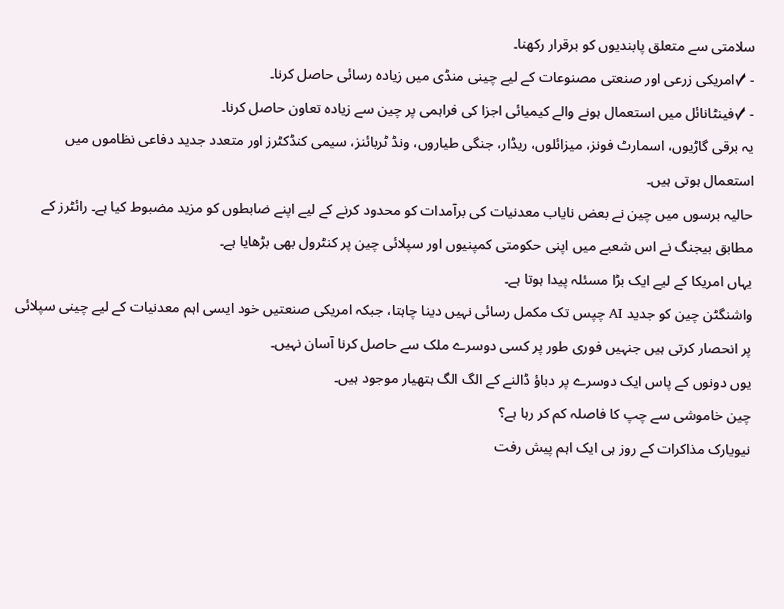سلامتی سے متعلق پابندیوں کو برقرار رکھنا۔
- ✓امریکی زرعی اور صنعتی مصنوعات کے لیے چینی منڈی میں زیادہ رسائی حاصل کرنا۔
- ✓فینٹانائل میں استعمال ہونے والے کیمیائی اجزا کی فراہمی پر چین سے زیادہ تعاون حاصل کرنا۔
یہ برقی گاڑیوں، اسمارٹ فونز، میزائلوں، ریڈار، جنگی طیاروں، ونڈ ٹربائنز، سیمی کنڈکٹرز اور متعدد جدید دفاعی نظاموں میں استعمال ہوتی ہیں۔
حالیہ برسوں میں چین نے بعض نایاب معدنیات کی برآمدات کو محدود کرنے کے لیے اپنے ضابطوں کو مزید مضبوط کیا ہے۔ رائٹرز کے مطابق بیجنگ نے اس شعبے میں اپنی حکومتی کمپنیوں اور سپلائی چین پر کنٹرول بھی بڑھایا ہے۔
یہاں امریکا کے لیے ایک بڑا مسئلہ پیدا ہوتا ہے۔
واشنگٹن چین کو جدید AI چپس تک مکمل رسائی نہیں دینا چاہتا، جبکہ امریکی صنعتیں خود ایسی اہم معدنیات کے لیے چینی سپلائی پر انحصار کرتی ہیں جنہیں فوری طور پر کسی دوسرے ملک سے حاصل کرنا آسان نہیں۔
یوں دونوں کے پاس ایک دوسرے پر دباؤ ڈالنے کے الگ الگ ہتھیار موجود ہیں۔
چین خاموشی سے چپ کا فاصلہ کم کر رہا ہے؟
نیویارک مذاکرات کے روز ہی ایک اہم پیش رفت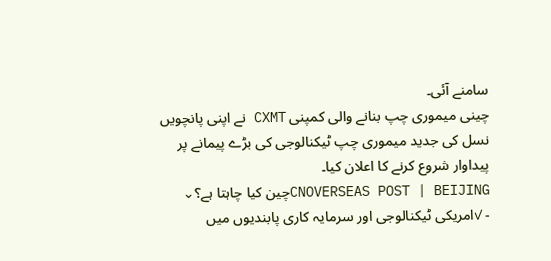سامنے آئی۔
چینی میموری چپ بنانے والی کمپنی CXMT نے اپنی پانچویں نسل کی جدید میموری چپ ٹیکنالوجی کی بڑے پیمانے پر پیداوار شروع کرنے کا اعلان کیا۔
CNOVERSEAS POST | BEIJINGچین کیا چاہتا ہے؟⌄
- ✓امریکی ٹیکنالوجی اور سرمایہ کاری پابندیوں میں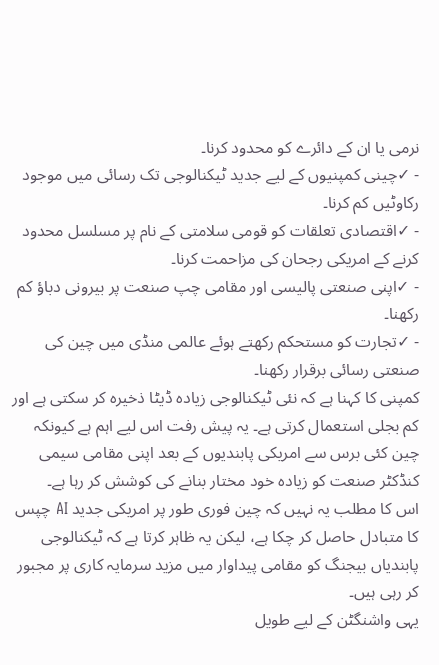نرمی یا ان کے دائرے کو محدود کرنا۔
- ✓چینی کمپنیوں کے لیے جدید ٹیکنالوجی تک رسائی میں موجود رکاوٹیں کم کرنا۔
- ✓اقتصادی تعلقات کو قومی سلامتی کے نام پر مسلسل محدود کرنے کے امریکی رجحان کی مزاحمت کرنا۔
- ✓اپنی صنعتی پالیسی اور مقامی چپ صنعت پر بیرونی دباؤ کم رکھنا۔
- ✓تجارت کو مستحکم رکھتے ہوئے عالمی منڈی میں چین کی صنعتی رسائی برقرار رکھنا۔
کمپنی کا کہنا ہے کہ نئی ٹیکنالوجی زیادہ ڈیٹا ذخیرہ کر سکتی ہے اور کم بجلی استعمال کرتی ہے۔ یہ پیش رفت اس لیے اہم ہے کیونکہ چین کئی برس سے امریکی پابندیوں کے بعد اپنی مقامی سیمی کنڈکٹر صنعت کو زیادہ خود مختار بنانے کی کوشش کر رہا ہے۔
اس کا مطلب یہ نہیں کہ چین فوری طور پر امریکی جدید AI چپس کا متبادل حاصل کر چکا ہے، لیکن یہ ظاہر کرتا ہے کہ ٹیکنالوجی پابندیاں بیجنگ کو مقامی پیداوار میں مزید سرمایہ کاری پر مجبور کر رہی ہیں۔
یہی واشنگٹن کے لیے طویل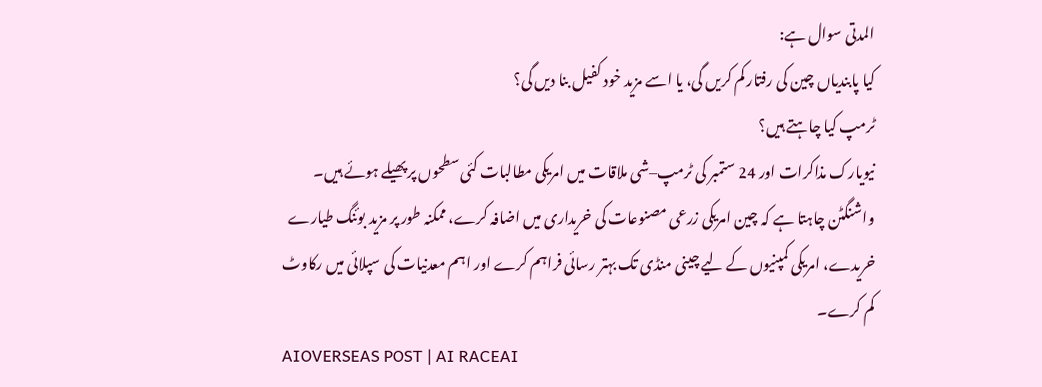المدتی سوال ہے:
کیا پابندیاں چین کی رفتار کم کریں گی، یا اسے مزید خود کفیل بنا دیں گی؟
ٹرمپ کیا چاہتے ہیں؟
نیویارک مذاکرات اور 24 ستمبر کی ٹرمپ–شی ملاقات میں امریکی مطالبات کئی سطحوں پر پھیلے ہوئے ہیں۔
واشنگٹن چاہتا ہے کہ چین امریکی زرعی مصنوعات کی خریداری میں اضافہ کرے، ممکنہ طور پر مزید بوئنگ طیارے خریدے، امریکی کمپنیوں کے لیے چینی منڈی تک بہتر رسائی فراہم کرے اور اہم معدنیات کی سپلائی میں رکاوٹ کم کرے۔
AIOVERSEAS POST | AI RACEAI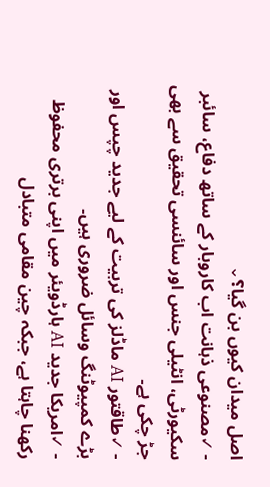اصل میدان کیوں بن گیا؟⌄
- ✓مصنوعی ذہانت اب کاروبار کے ساتھ دفاع، سائبر سکیورٹی، انٹیلی جنس اور سائنسی تحقیق سے بھی جڑ چکی ہے۔
- ✓طاقتور AI ماڈلز کی تربیت کے لیے جدید چپس اور بڑے کمپیوٹنگ وسائل ضروری ہیں۔
- ✓امریکا جدید AI ہارڈویئر میں اپنی برتری محفوظ رکھنا چاہتا ہے، جبکہ چین مقامی متبادل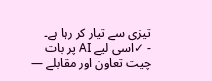تیزی سے تیار کر رہا ہے۔
- ✓اسی لیے AI پر بات چیت تعاون اور مقابلے —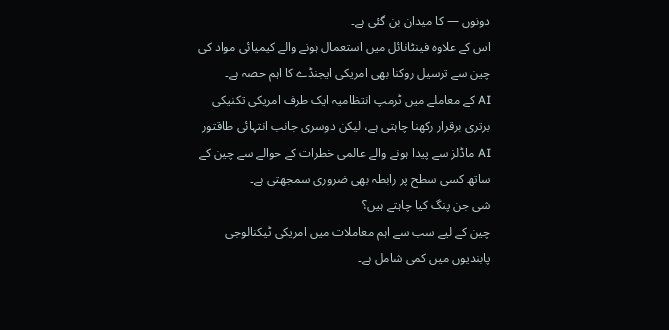دونوں — کا میدان بن گئی ہے۔
اس کے علاوہ فینٹانائل میں استعمال ہونے والے کیمیائی مواد کی چین سے ترسیل روکنا بھی امریکی ایجنڈے کا اہم حصہ ہے۔
AI کے معاملے میں ٹرمپ انتظامیہ ایک طرف امریکی تکنیکی برتری برقرار رکھنا چاہتی ہے، لیکن دوسری جانب انتہائی طاقتور AI ماڈلز سے پیدا ہونے والے عالمی خطرات کے حوالے سے چین کے ساتھ کسی سطح پر رابطہ بھی ضروری سمجھتی ہے۔
شی جن پنگ کیا چاہتے ہیں؟
چین کے لیے سب سے اہم معاملات میں امریکی ٹیکنالوجی پابندیوں میں کمی شامل ہے۔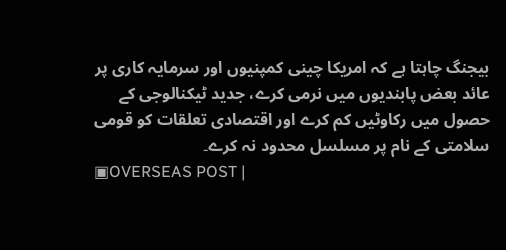بیجنگ چاہتا ہے کہ امریکا چینی کمپنیوں اور سرمایہ کاری پر عائد بعض پابندیوں میں نرمی کرے، جدید ٹیکنالوجی کے حصول میں رکاوٹیں کم کرے اور اقتصادی تعلقات کو قومی سلامتی کے نام پر مسلسل محدود نہ کرے۔
▣OVERSEAS POST |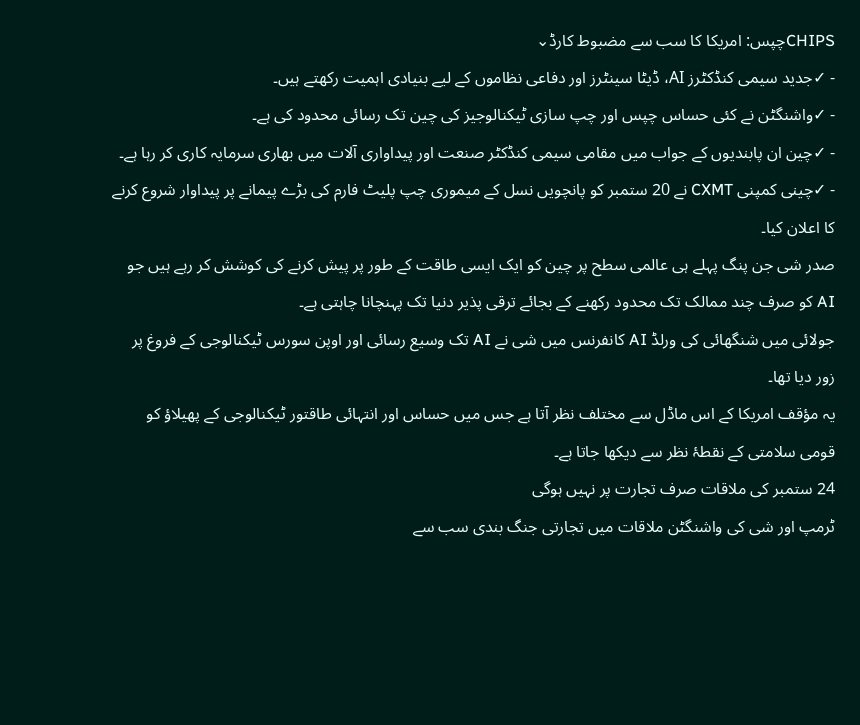CHIPSچپس: امریکا کا سب سے مضبوط کارڈ⌄
- ✓جدید سیمی کنڈکٹرز AI، ڈیٹا سینٹرز اور دفاعی نظاموں کے لیے بنیادی اہمیت رکھتے ہیں۔
- ✓واشنگٹن نے کئی حساس چپس اور چپ سازی ٹیکنالوجیز کی چین تک رسائی محدود کی ہے۔
- ✓چین ان پابندیوں کے جواب میں مقامی سیمی کنڈکٹر صنعت اور پیداواری آلات میں بھاری سرمایہ کاری کر رہا ہے۔
- ✓چینی کمپنی CXMT نے 20 ستمبر کو پانچویں نسل کے میموری چپ پلیٹ فارم کی بڑے پیمانے پر پیداوار شروع کرنے کا اعلان کیا۔
صدر شی جن پنگ پہلے ہی عالمی سطح پر چین کو ایک ایسی طاقت کے طور پر پیش کرنے کی کوشش کر رہے ہیں جو AI کو صرف چند ممالک تک محدود رکھنے کے بجائے ترقی پذیر دنیا تک پہنچانا چاہتی ہے۔
جولائی میں شنگھائی کی ورلڈ AI کانفرنس میں شی نے AI تک وسیع رسائی اور اوپن سورس ٹیکنالوجی کے فروغ پر زور دیا تھا۔
یہ مؤقف امریکا کے اس ماڈل سے مختلف نظر آتا ہے جس میں حساس اور انتہائی طاقتور ٹیکنالوجی کے پھیلاؤ کو قومی سلامتی کے نقطۂ نظر سے دیکھا جاتا ہے۔
24 ستمبر کی ملاقات صرف تجارت پر نہیں ہوگی
ٹرمپ اور شی کی واشنگٹن ملاقات میں تجارتی جنگ بندی سب سے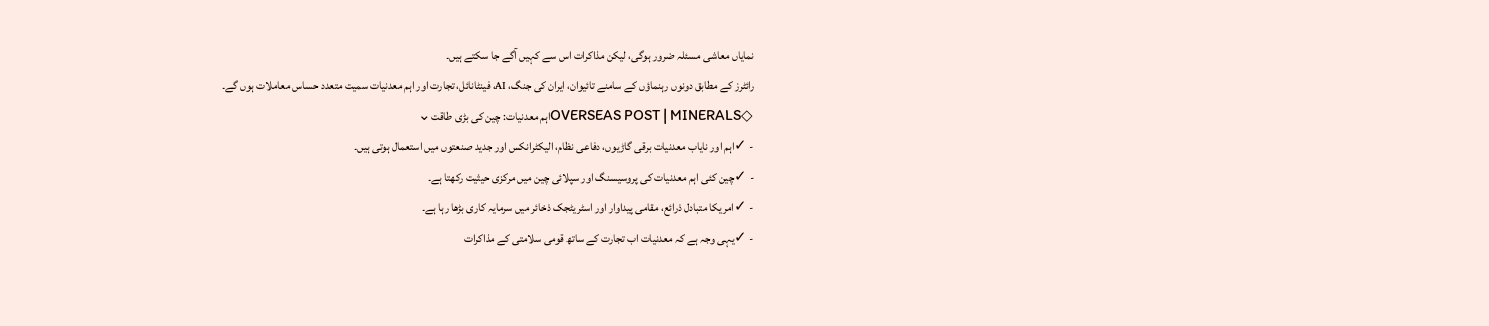نمایاں معاشی مسئلہ ضرور ہوگی، لیکن مذاکرات اس سے کہیں آگے جا سکتے ہیں۔
رائٹرز کے مطابق دونوں رہنماؤں کے سامنے تائیوان، ایران کی جنگ، AI، فینٹانائل، تجارت اور اہم معدنیات سمیت متعدد حساس معاملات ہوں گے۔
◇OVERSEAS POST | MINERALSاہم معدنیات: چین کی بڑی طاقت⌄
- ✓اہم اور نایاب معدنیات برقی گاڑیوں، دفاعی نظام، الیکٹرانکس اور جدید صنعتوں میں استعمال ہوتی ہیں۔
- ✓چین کئی اہم معدنیات کی پروسیسنگ اور سپلائی چین میں مرکزی حیثیت رکھتا ہے۔
- ✓امریکا متبادل ذرائع، مقامی پیداوار اور اسٹریٹجک ذخائر میں سرمایہ کاری بڑھا رہا ہے۔
- ✓یہی وجہ ہے کہ معدنیات اب تجارت کے ساتھ قومی سلامتی کے مذاکرات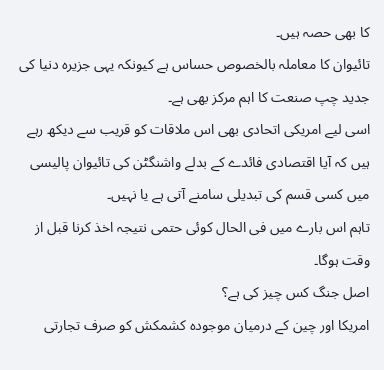کا بھی حصہ ہیں۔
تائیوان کا معاملہ بالخصوص حساس ہے کیونکہ یہی جزیرہ دنیا کی جدید چپ صنعت کا اہم مرکز بھی ہے۔
اسی لیے امریکی اتحادی بھی اس ملاقات کو قریب سے دیکھ رہے ہیں کہ آیا اقتصادی فائدے کے بدلے واشنگٹن کی تائیوان پالیسی میں کسی قسم کی تبدیلی سامنے آتی ہے یا نہیں۔
تاہم اس بارے میں فی الحال کوئی حتمی نتیجہ اخذ کرنا قبل از وقت ہوگا۔
اصل جنگ کس چیز کی ہے؟
امریکا اور چین کے درمیان موجودہ کشمکش کو صرف تجارتی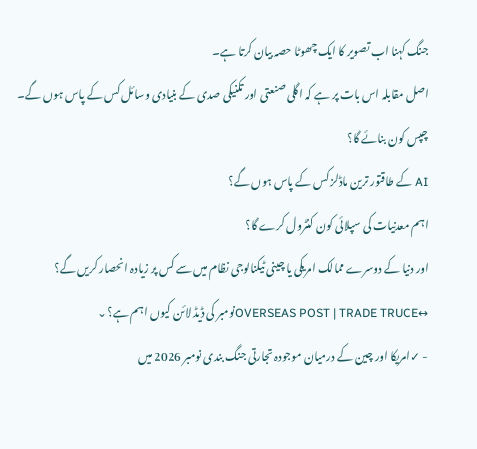جنگ کہنا اب تصویر کا ایک چھوٹا حصہ بیان کرتا ہے۔
اصل مقابلہ اس بات پر ہے کہ اگلی صنعتی اور تکنیکی صدی کے بنیادی وسائل کس کے پاس ہوں گے۔
چپس کون بنائے گا؟
AI کے طاقتور ترین ماڈلز کس کے پاس ہوں گے؟
اہم معدنیات کی سپلائی کون کنٹرول کرے گا؟
اور دنیا کے دوسرے ممالک امریکی یا چینی ٹیکنالوجی نظام میں سے کس پر زیادہ انحصار کریں گے؟
↔OVERSEAS POST | TRADE TRUCEنومبر کی ڈیڈ لائن کیوں اہم ہے؟⌄
- ✓امریکا اور چین کے درمیان موجودہ تجارتی جنگ بندی نومبر 2026 میں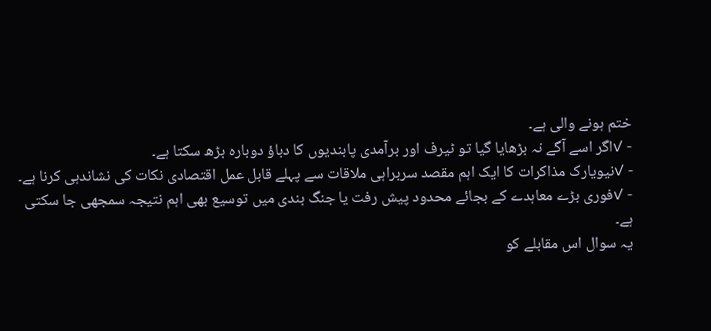ختم ہونے والی ہے۔
- ✓اگر اسے آگے نہ بڑھایا گیا تو ٹیرف اور برآمدی پابندیوں کا دباؤ دوبارہ بڑھ سکتا ہے۔
- ✓نیویارک مذاکرات کا ایک اہم مقصد سربراہی ملاقات سے پہلے قابل عمل اقتصادی نکات کی نشاندہی کرنا ہے۔
- ✓فوری بڑے معاہدے کے بجائے محدود پیش رفت یا جنگ بندی میں توسیع بھی اہم نتیجہ سمجھی جا سکتی ہے۔
یہ سوال اس مقابلے کو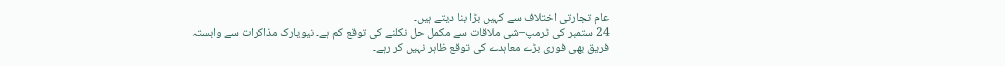عام تجارتی اختلاف سے کہیں بڑا بنا دیتے ہیں۔
24 ستمبر کی ٹرمپ–شی ملاقات سے مکمل حل نکلنے کی توقع کم ہے۔ نیویارک مذاکرات سے وابستہ فریق بھی فوری بڑے معاہدے کی توقع ظاہر نہیں کر رہے۔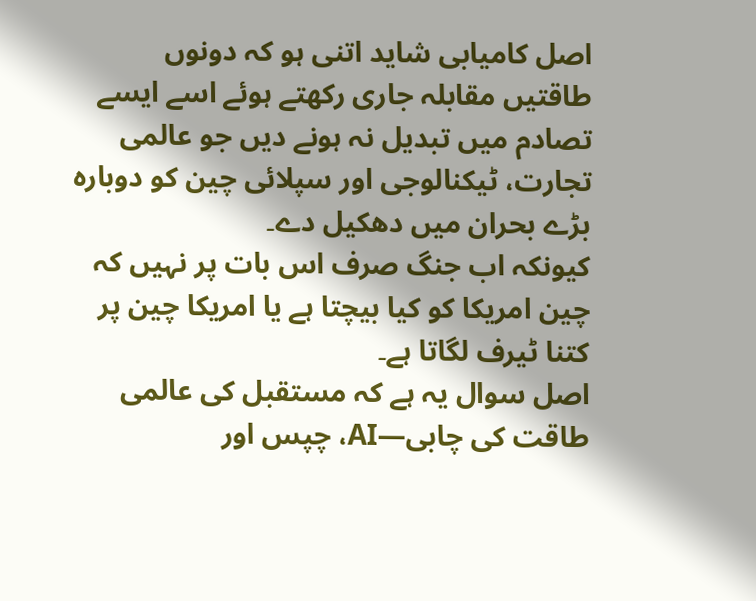اصل کامیابی شاید اتنی ہو کہ دونوں طاقتیں مقابلہ جاری رکھتے ہوئے اسے ایسے تصادم میں تبدیل نہ ہونے دیں جو عالمی تجارت، ٹیکنالوجی اور سپلائی چین کو دوبارہ بڑے بحران میں دھکیل دے۔
کیونکہ اب جنگ صرف اس بات پر نہیں کہ چین امریکا کو کیا بیچتا ہے یا امریکا چین پر کتنا ٹیرف لگاتا ہے۔
اصل سوال یہ ہے کہ مستقبل کی عالمی طاقت کی چابی—AI، چپس اور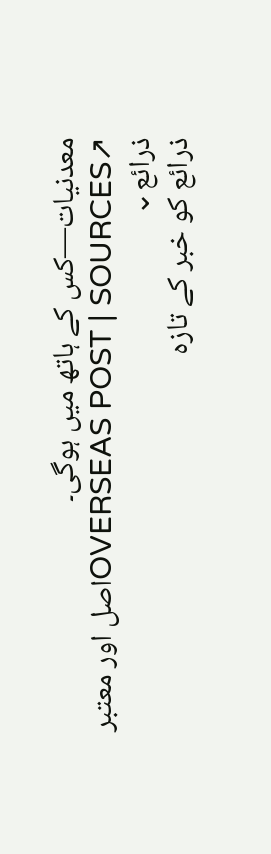معدنیات—کس کے ہاتھ میں ہوگی۔
↗OVERSEAS POST | SOURCESاصل اور معتبر ذرائع⌄
ذرائع کو خبر کے تازہ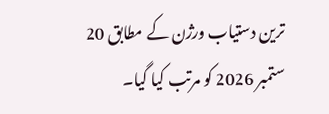ترین دستیاب ورژن کے مطابق 20 ستمبر 2026 کو مرتب کیا گیا۔